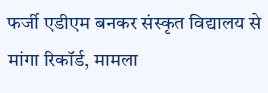फर्जी एडीएम बनकर संस्कृत विद्यालय से मांगा रिकॉर्ड, मामला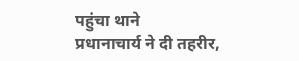पहुंचा थाने
प्रधानाचार्य ने दी तहरीर,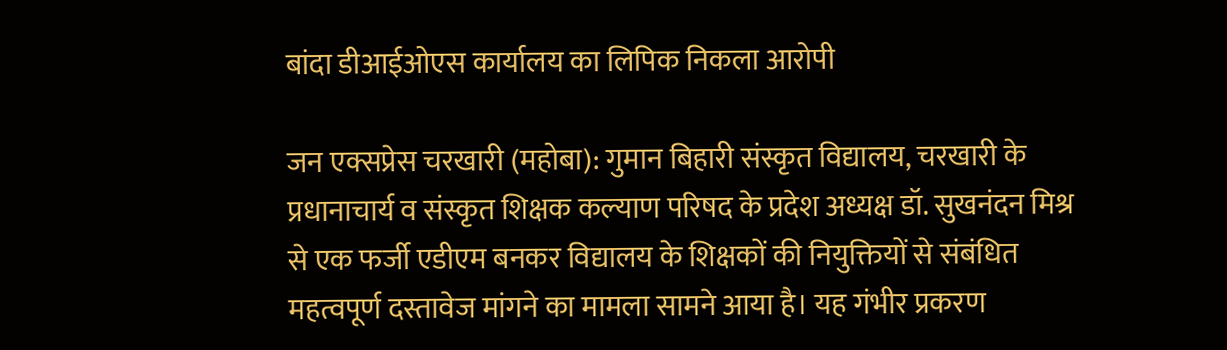बांदा डीआईओएस कार्यालय का लिपिक निकला आरोपी

जन एक्सप्रेस चरखारी (महोबा): गुमान बिहारी संस्कृत विद्यालय, चरखारी के प्रधानाचार्य व संस्कृत शिक्षक कल्याण परिषद के प्रदेश अध्यक्ष डॉ. सुखनंदन मिश्र से एक फर्जी एडीएम बनकर विद्यालय के शिक्षकों की नियुक्तियों से संबंधित महत्वपूर्ण दस्तावेज मांगने का मामला सामने आया है। यह गंभीर प्रकरण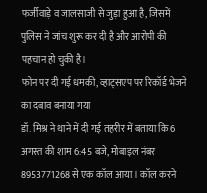फर्जीवाड़े व जालसाजी से जुड़ा हुआ है, जिसमें पुलिस ने जांच शुरू कर दी है और आरोपी की पहचान हो चुकी है।
फोन पर दी गई धमकी, व्हाट्सएप पर रिकॉर्ड भेजने का दबाव बनाया गया
डॉ. मिश्र ने थाने में दी गई तहरीर में बताया कि 6 अगस्त की शाम 6:45 बजे, मोबाइल नंबर 8953771268 से एक कॉल आया। कॉल करने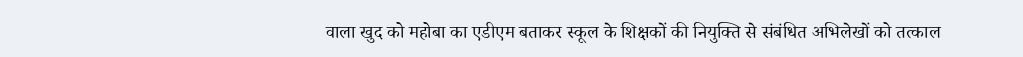वाला खुद को महोबा का एडीएम बताकर स्कूल के शिक्षकों की नियुक्ति से संबंधित अभिलेखों को तत्काल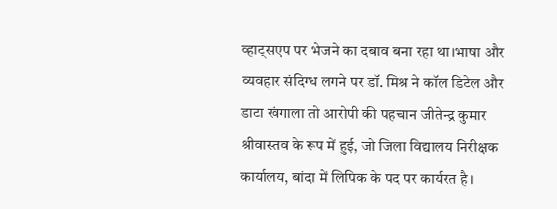व्हाट्सएप पर भेजने का दबाव बना रहा था।भाषा और व्यवहार संदिग्ध लगने पर डॉ. मिश्र ने कॉल डिटेल और डाटा खंगाला तो आरोपी की पहचान जीतेन्द्र कुमार श्रीवास्तव के रूप में हुई, जो जिला विद्यालय निरीक्षक कार्यालय, बांदा में लिपिक के पद पर कार्यरत है।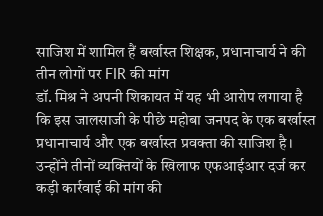साजिश में शामिल हैं बर्खास्त शिक्षक, प्रधानाचार्य ने की तीन लोगों पर FIR की मांग
डॉ. मिश्र ने अपनी शिकायत में यह भी आरोप लगाया है कि इस जालसाजी के पीछे महोबा जनपद के एक बर्खास्त प्रधानाचार्य और एक बर्खास्त प्रवक्ता की साजिश है। उन्होंने तीनों व्यक्तियों के खिलाफ एफआईआर दर्ज कर कड़ी कार्रवाई की मांग की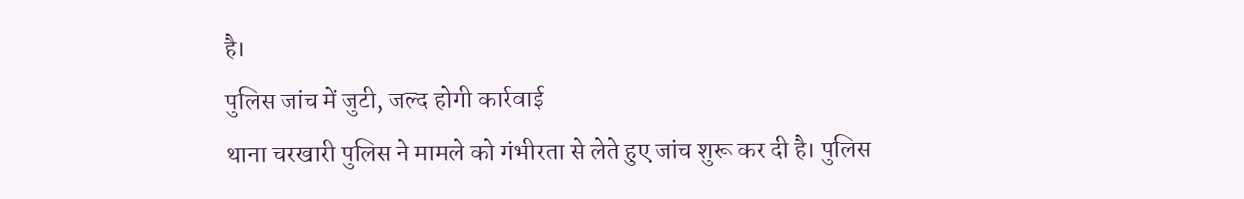है।
पुलिस जांच में जुटी, जल्द होगी कार्रवाई
थाना चरखारी पुलिस ने मामले को गंभीरता से लेते हुए जांच शुरू कर दी है। पुलिस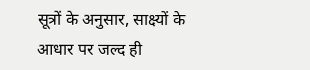सूत्रों के अनुसार, साक्ष्यों के आधार पर जल्द ही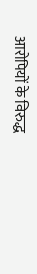आरोपियों के विरुद्ध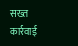सख्त कार्रवाई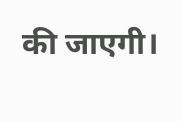की जाएगी।